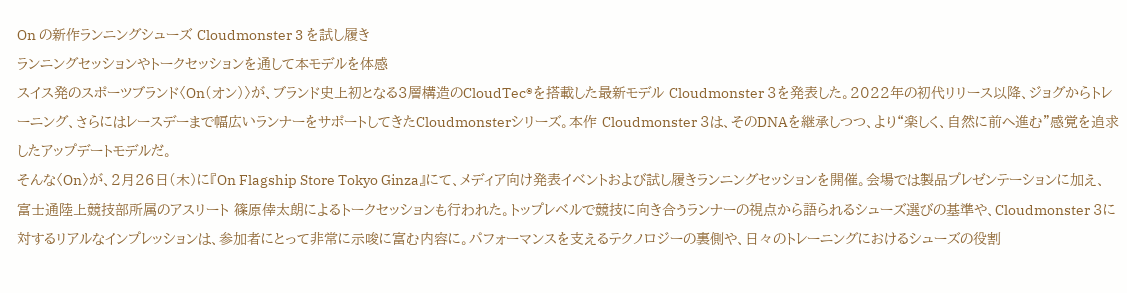On の新作ランニングシューズ Cloudmonster 3 を試し履き
ランニングセッションやトークセッションを通して本モデルを体感
スイス発のスポーツブランド〈On(オン)〉が、ブランド史上初となる3層構造のCloudTec®を搭載した最新モデル Cloudmonster 3を発表した。2022年の初代リリース以降、ジョグからトレーニング、さらにはレースデーまで幅広いランナーをサポートしてきたCloudmonsterシリーズ。本作 Cloudmonster 3は、そのDNAを継承しつつ、より“楽しく、自然に前へ進む”感覚を追求したアップデートモデルだ。
そんな〈On〉が、2月26日(木)に『On Flagship Store Tokyo Ginza』にて、メディア向け発表イベントおよび試し履きランニングセッションを開催。会場では製品プレゼンテーションに加え、富士通陸上競技部所属のアスリート 篠原倖太朗によるトークセッションも行われた。トップレベルで競技に向き合うランナーの視点から語られるシューズ選びの基準や、Cloudmonster 3に対するリアルなインプレッションは、参加者にとって非常に示唆に富む内容に。パフォーマンスを支えるテクノロジーの裏側や、日々のトレーニングにおけるシューズの役割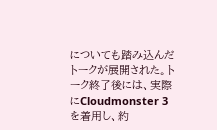についても踏み込んだトークが展開された。トーク終了後には、実際にCloudmonster 3を着用し、約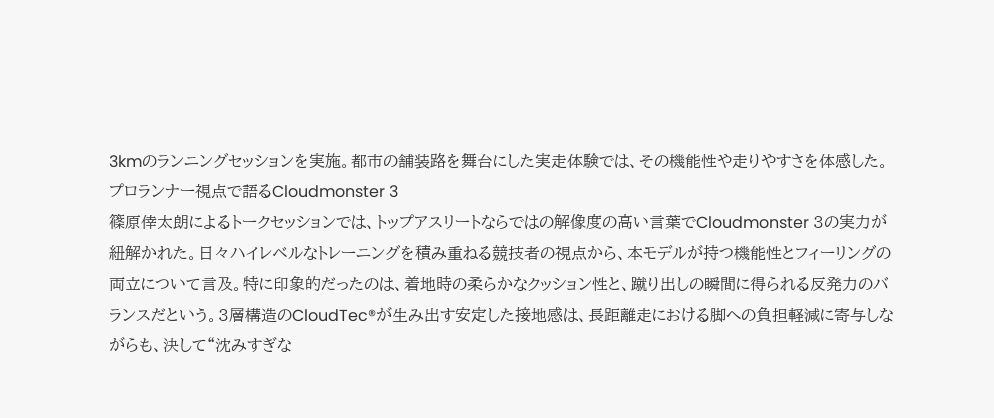3kmのランニングセッションを実施。都市の舗装路を舞台にした実走体験では、その機能性や走りやすさを体感した。
プロランナー視点で語るCloudmonster 3
篠原倖太朗によるトークセッションでは、トップアスリートならではの解像度の高い言葉でCloudmonster 3の実力が紐解かれた。日々ハイレベルなトレーニングを積み重ねる競技者の視点から、本モデルが持つ機能性とフィーリングの両立について言及。特に印象的だったのは、着地時の柔らかなクッション性と、蹴り出しの瞬間に得られる反発力のバランスだという。3層構造のCloudTec®が生み出す安定した接地感は、長距離走における脚への負担軽減に寄与しながらも、決して“沈みすぎな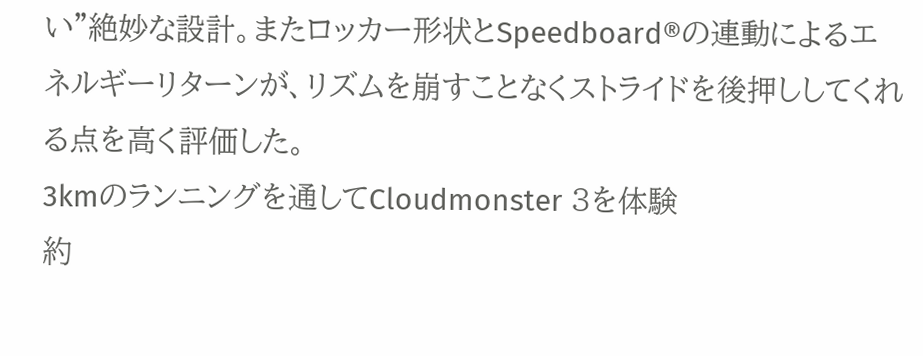い”絶妙な設計。またロッカー形状とSpeedboard®の連動によるエネルギーリターンが、リズムを崩すことなくストライドを後押ししてくれる点を高く評価した。
3kmのランニングを通してCloudmonster 3を体験
約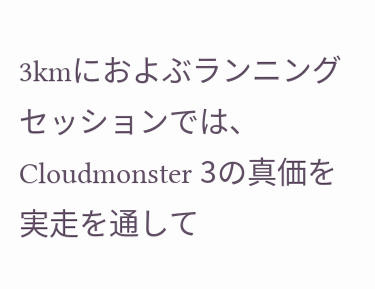3kmにおよぶランニングセッションでは、Cloudmonster 3の真価を実走を通して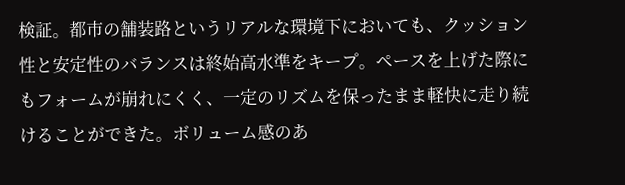検証。都市の舗装路というリアルな環境下においても、クッション性と安定性のバランスは終始高水準をキープ。ペースを上げた際にもフォームが崩れにくく、一定のリズムを保ったまま軽快に走り続けることができた。ボリューム感のあ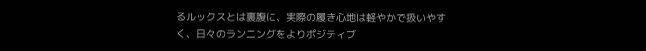るルックスとは裏腹に、実際の履き心地は軽やかで扱いやすく、日々のランニングをよりポジティブ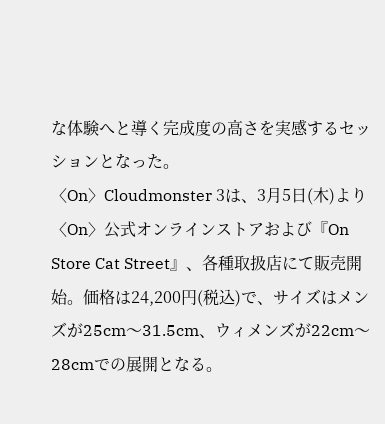な体験へと導く完成度の高さを実感するセッションとなった。
〈On〉Cloudmonster 3は、3月5日(木)より〈On〉公式オンラインストアおよび『On Store Cat Street』、各種取扱店にて販売開始。価格は24,200円(税込)で、サイズはメンズが25cm〜31.5cm、ウィメンズが22cm〜28cmでの展開となる。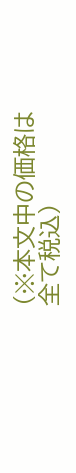(※本文中の価格は全て税込)